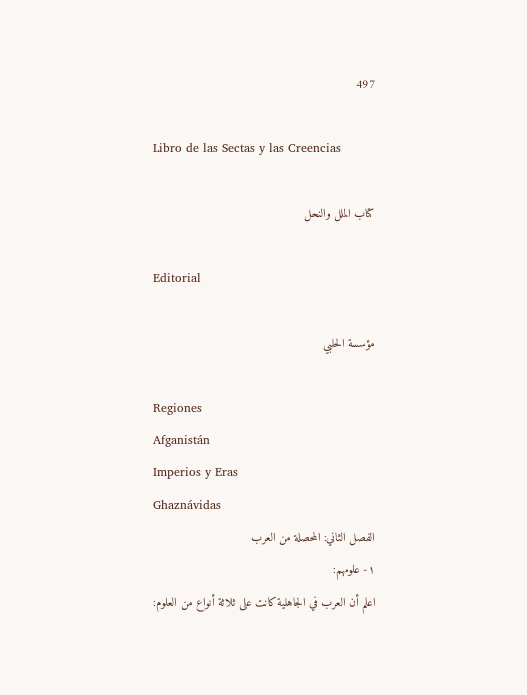497

Libro de las Sectas y las Creencias

كتاب الملل والنحل

Editorial

مؤسسة الحلبي

Regiones
Afganistán
Imperios y Eras
Ghaznávidas
الفصل الثاني: المحصلة من العرب
١- علومهم:
اعلم أن العرب في الجاهلية كانت على ثلاثة أنواع من العلوم: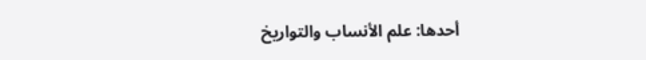أحدها: علم الأنساب والتواريخ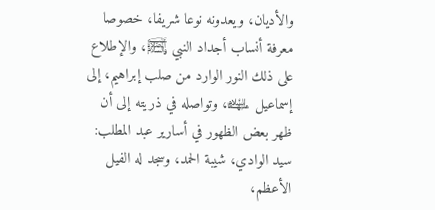والأديان، ويعدونه نوعا شريفا، خصوصا معرفة أنساب أجداد النبي ﵊، والإطلاع على ذلك النور الوارد من صلب إبراهيم، إلى إسماعيل ﵉، وتواصله في ذريته إلى أن ظهر بعض الظهور في أسارير عبد المطلب: سيد الوادي، شيبة الحمد، وسجد له الفيل الأعظم،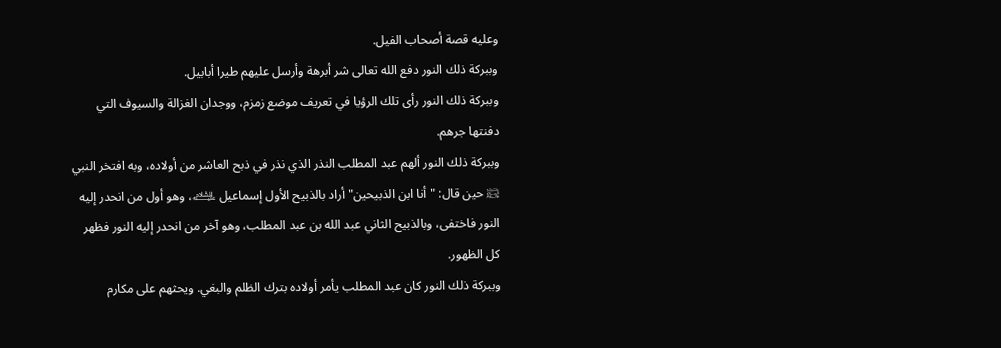وعليه قصة أصحاب الفيل.
وببركة ذلك النور دفع الله تعالى شر أبرهة وأرسل عليهم طيرا أبابيل.
وببركة ذلك النور رأى تلك الرؤيا في تعريف موضع زمزم، ووجدان الغزالة والسيوف التي دفنتها جرهم.
وببركة ذلك النور ألهم عبد المطلب النذر الذي نذر في ذبح العاشر من أولاده، وبه افتخر النبي ﵊ حين قال: "أنا ابن الذبيحين" أراد بالذبيح الأول إسماعيل ﵇، وهو أول من انحدر إليه النور فاختفى، وبالذبيح الثاني عبد الله بن عبد المطلب، وهو آخر من انحدر إليه النور فظهر كل الظهور.
وببركة ذلك النور كان عبد المطلب يأمر أولاده بترك الظلم والبغي. ويحثهم على مكارم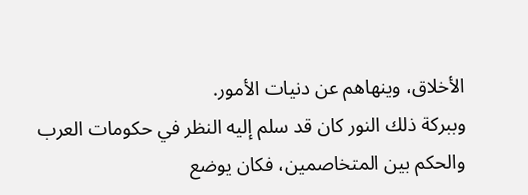الأخلاق، وينهاهم عن دنيات الأمور.
وببركة ذلك النور كان قد سلم إليه النظر في حكومات العرب والحكم بين المتخاصمين، فكان يوضع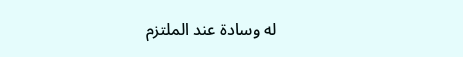له وسادة عند الملتزم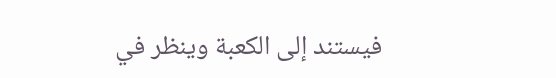فيستند إلى الكعبة وينظر في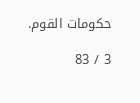حكومات القوم.

3 / 83